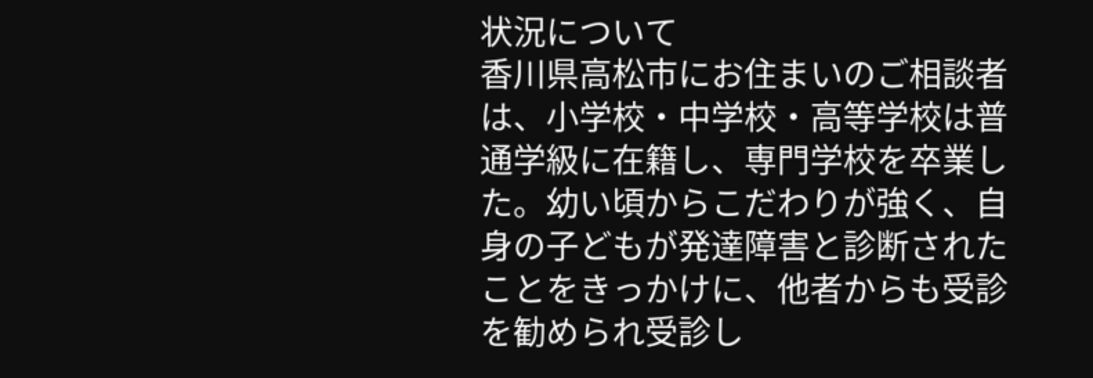状況について
香川県高松市にお住まいのご相談者は、小学校・中学校・高等学校は普通学級に在籍し、専門学校を卒業した。幼い頃からこだわりが強く、自身の子どもが発達障害と診断されたことをきっかけに、他者からも受診を勧められ受診し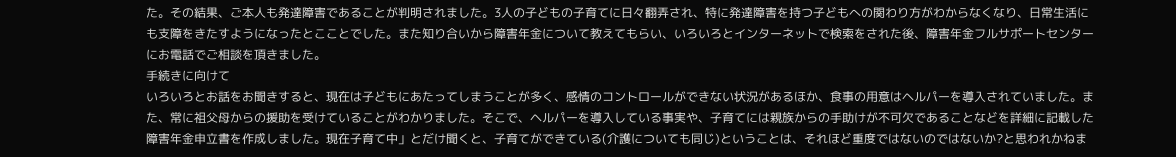た。その結果、ご本人も発達障害であることが判明されました。3人の子どもの子育てに日々翻弄され、特に発達障害を持つ子どもへの関わり方がわからなくなり、日常生活にも支障をきたすようになったとこことでした。また知り合いから障害年金について教えてもらい、いろいろとインターネットで検索をされた後、障害年金フルサポートセンターにお電話でご相談を頂きました。
手続きに向けて
いろいろとお話をお聞きすると、現在は子どもにあたってしまうことが多く、感情のコントロールができない状況があるほか、食事の用意はヘルパーを導入されていました。また、常に祖父母からの援助を受けていることがわかりました。そこで、ヘルパーを導入している事実や、子育てには親族からの手助けが不可欠であることなどを詳細に記載した障害年金申立書を作成しました。現在子育て中」とだけ聞くと、子育てができている(介護についても同じ)ということは、それほど重度ではないのではないか?と思われかねま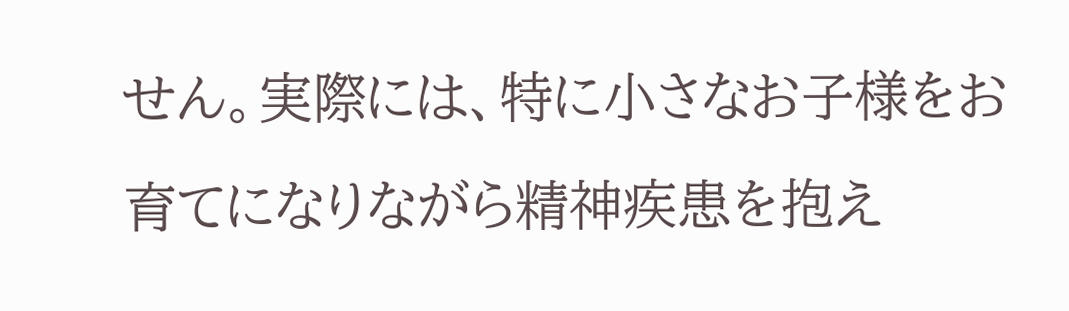せん。実際には、特に小さなお子様をお育てになりながら精神疾患を抱え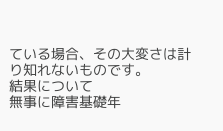ている場合、その大変さは計り知れないものです。
結果について
無事に障害基礎年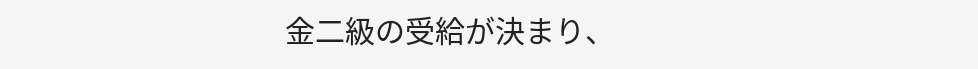金二級の受給が決まり、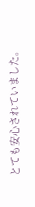とても安心されていました。